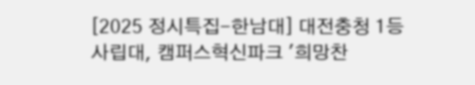[2025 정시특집-한남대] 대전충청 1등사립대, 캠퍼스혁신파크 '희망찬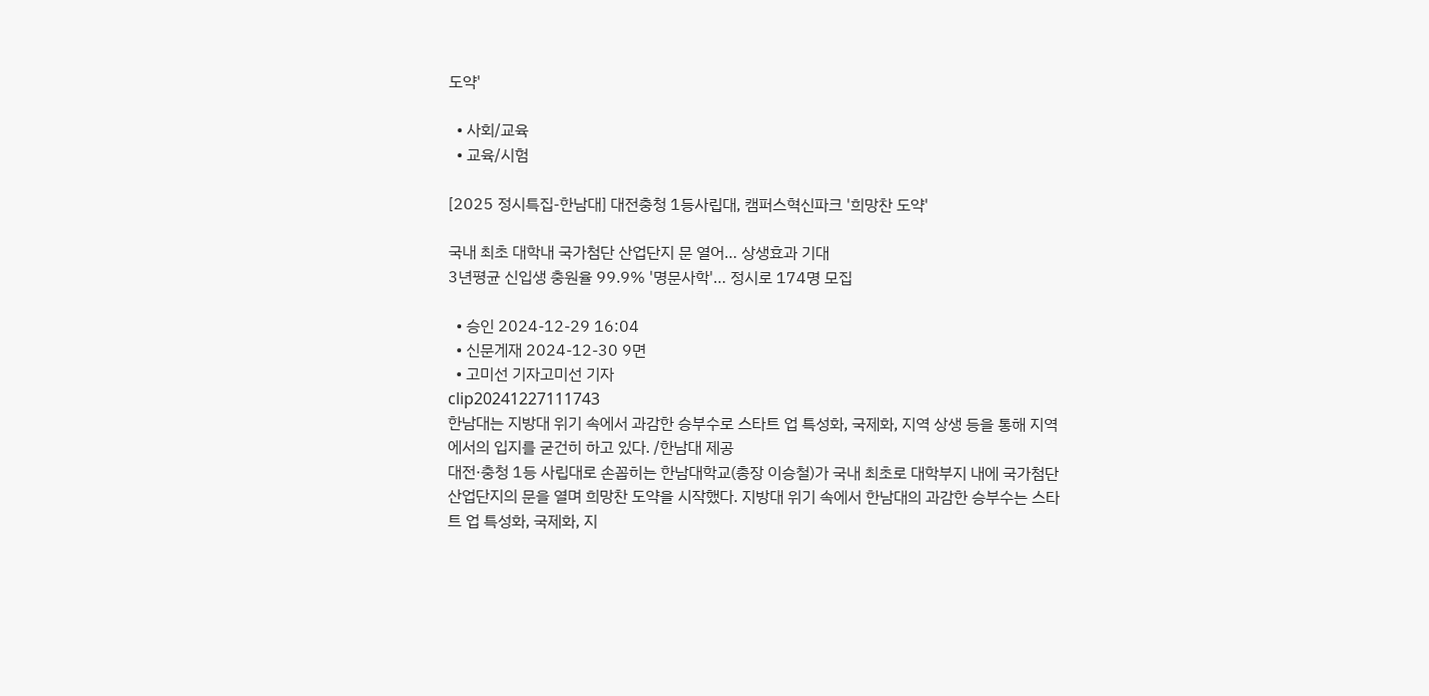도약'

  • 사회/교육
  • 교육/시험

[2025 정시특집-한남대] 대전충청 1등사립대, 캠퍼스혁신파크 '희망찬 도약'

국내 최초 대학내 국가첨단 산업단지 문 열어… 상생효과 기대
3년평균 신입생 충원율 99.9% '명문사학'… 정시로 174명 모집

  • 승인 2024-12-29 16:04
  • 신문게재 2024-12-30 9면
  • 고미선 기자고미선 기자
clip20241227111743
한남대는 지방대 위기 속에서 과감한 승부수로 스타트 업 특성화, 국제화, 지역 상생 등을 통해 지역에서의 입지를 굳건히 하고 있다. /한남대 제공
대전·충청 1등 사립대로 손꼽히는 한남대학교(총장 이승철)가 국내 최초로 대학부지 내에 국가첨단산업단지의 문을 열며 희망찬 도약을 시작했다. 지방대 위기 속에서 한남대의 과감한 승부수는 스타트 업 특성화, 국제화, 지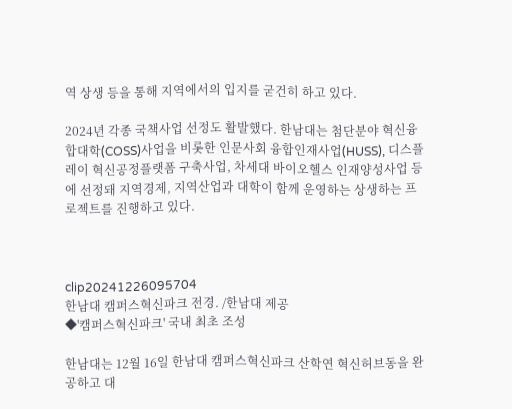역 상생 등을 통해 지역에서의 입지를 굳건히 하고 있다.

2024년 각종 국책사업 선정도 활발했다. 한남대는 첨단분야 혁신융합대학(COSS)사업을 비롯한 인문사회 융합인재사업(HUSS), 디스플레이 혁신공정플랫폼 구축사업, 차세대 바이오헬스 인재양성사업 등에 선정돼 지역경제, 지역산업과 대학이 함께 운영하는 상생하는 프로젝트를 진행하고 있다.



clip20241226095704
한남대 캠퍼스혁신파크 전경. /한남대 제공
◆'캠퍼스혁신파크' 국내 최초 조성

한남대는 12월 16일 한남대 캠퍼스혁신파크 산학연 혁신허브동을 완공하고 대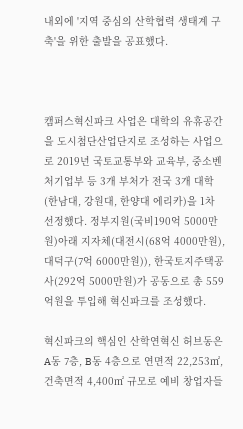내외에 '지역 중심의 산학협력 생태계 구축'을 위한 출발을 공표했다.



캠퍼스혁신파크 사업은 대학의 유휴공간을 도시첨단산업단지로 조성하는 사업으로 2019년 국토교통부와 교육부, 중소벤처기업부 등 3개 부처가 전국 3개 대학(한남대, 강원대, 한양대 에리카)을 1차 선정했다. 정부지원(국비190억 5000만원)아래 지자체(대전시(68억 4000만원), 대덕구(7억 6000만원)), 한국토지주택공사(292억 5000만원)가 공동으로 총 559억원을 투입해 혁신파크를 조성했다.

혁신파크의 핵심인 산학연혁신 허브동은 A동 7층, B동 4층으로 연면적 22,253㎡, 건축면적 4,400㎡ 규모로 예비 창업자들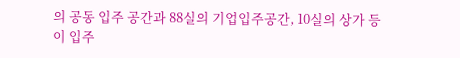의 공동 입주 공간과 88실의 기업입주공간, 10실의 상가 등이 입주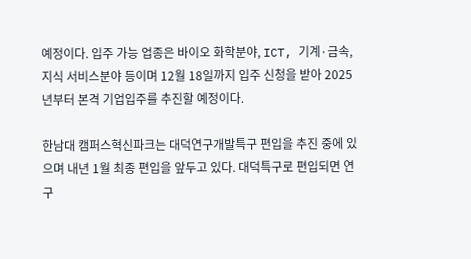예정이다. 입주 가능 업종은 바이오 화학분야, ICT, 기계·금속, 지식 서비스분야 등이며 12월 18일까지 입주 신청을 받아 2025년부터 본격 기업입주를 추진할 예정이다.

한남대 캠퍼스혁신파크는 대덕연구개발특구 편입을 추진 중에 있으며 내년 1월 최종 편입을 앞두고 있다. 대덕특구로 편입되면 연구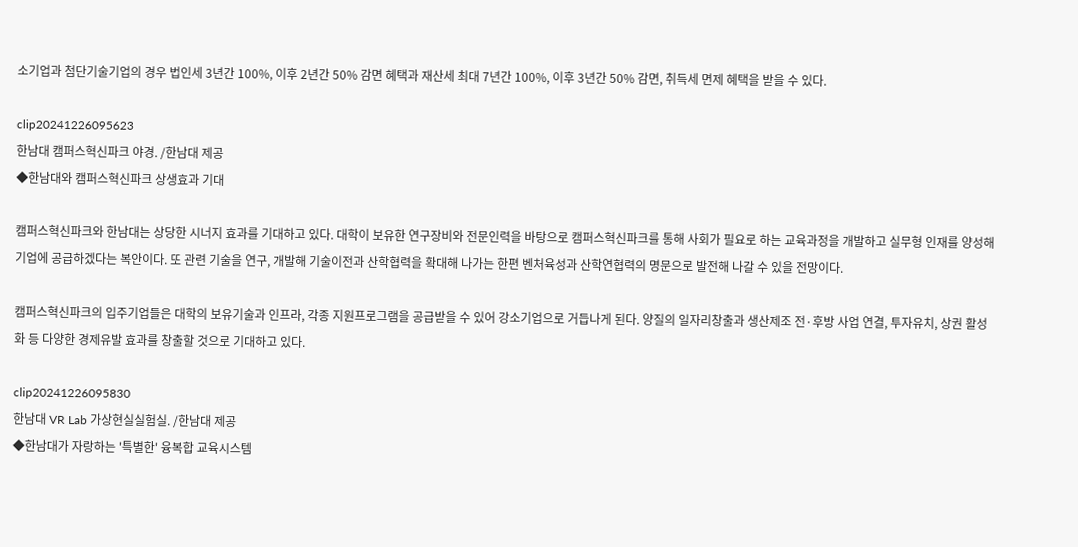소기업과 첨단기술기업의 경우 법인세 3년간 100%, 이후 2년간 50% 감면 혜택과 재산세 최대 7년간 100%, 이후 3년간 50% 감면, 취득세 면제 혜택을 받을 수 있다.

clip20241226095623
한남대 캠퍼스혁신파크 야경. /한남대 제공
◆한남대와 캠퍼스혁신파크 상생효과 기대

캠퍼스혁신파크와 한남대는 상당한 시너지 효과를 기대하고 있다. 대학이 보유한 연구장비와 전문인력을 바탕으로 캠퍼스혁신파크를 통해 사회가 필요로 하는 교육과정을 개발하고 실무형 인재를 양성해 기업에 공급하겠다는 복안이다. 또 관련 기술을 연구, 개발해 기술이전과 산학협력을 확대해 나가는 한편 벤처육성과 산학연협력의 명문으로 발전해 나갈 수 있을 전망이다.

캠퍼스혁신파크의 입주기업들은 대학의 보유기술과 인프라, 각종 지원프로그램을 공급받을 수 있어 강소기업으로 거듭나게 된다. 양질의 일자리창출과 생산제조 전·후방 사업 연결, 투자유치, 상권 활성화 등 다양한 경제유발 효과를 창출할 것으로 기대하고 있다.

clip20241226095830
한남대 VR Lab 가상현실실험실. /한남대 제공
◆한남대가 자랑하는 '특별한' 융복합 교육시스템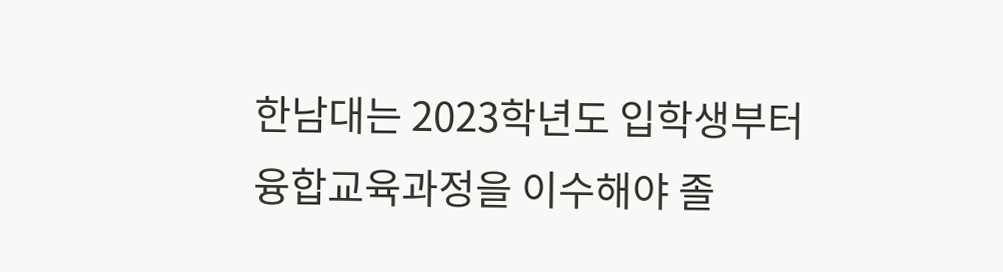한남대는 2023학년도 입학생부터 융합교육과정을 이수해야 졸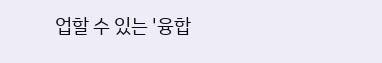업할 수 있는 '융합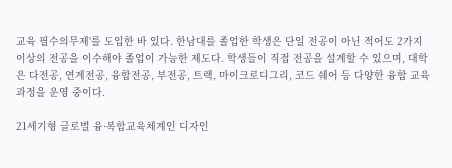교육 필수의무제'를 도입한 바 있다. 한남대를 졸업한 학생은 단일 전공이 아닌 적어도 2가지 이상의 전공을 이수해야 졸업이 가능한 제도다. 학생들이 직접 전공을 설계할 수 있으며, 대학은 다전공, 연계전공, 융합전공, 부전공, 트랙, 마이크로디그리, 코드 쉐어 등 다양한 융합 교육과정을 운영 중이다.

21세기형 글로벌 융·복합교육체계인 디자인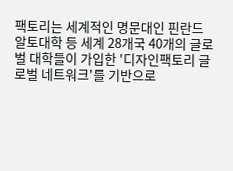팩토리는 세계적인 명문대인 핀란드 알토대학 등 세계 28개국 40개의 글로벌 대학들이 가입한 '디자인팩토리 글로벌 네트워크'를 기반으로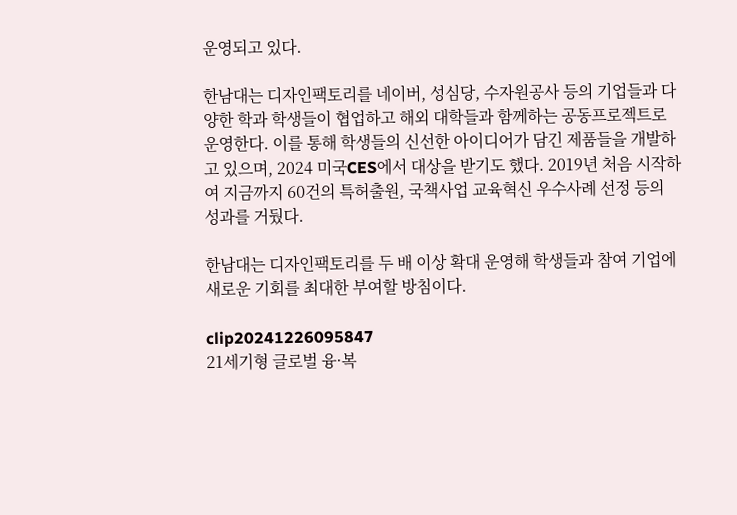운영되고 있다.

한남대는 디자인팩토리를 네이버, 성심당, 수자원공사 등의 기업들과 다양한 학과 학생들이 협업하고 해외 대학들과 함께하는 공동프로젝트로 운영한다. 이를 통해 학생들의 신선한 아이디어가 담긴 제품들을 개발하고 있으며, 2024 미국CES에서 대상을 받기도 했다. 2019년 처음 시작하여 지금까지 60건의 특허출원, 국책사업 교육혁신 우수사례 선정 등의 성과를 거뒀다.

한남대는 디자인팩토리를 두 배 이상 확대 운영해 학생들과 참여 기업에 새로운 기회를 최대한 부여할 방침이다.

clip20241226095847
21세기형 글로벌 융·복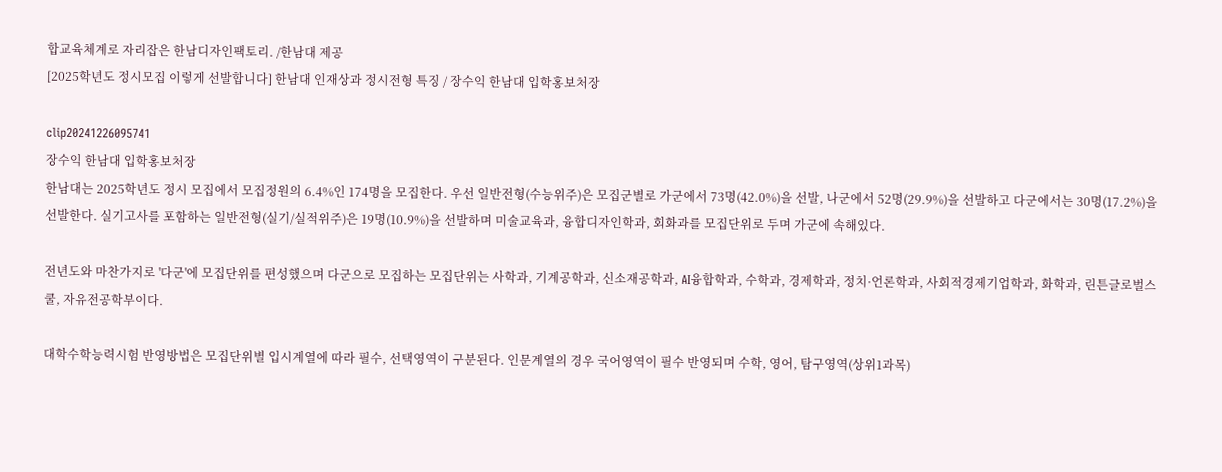합교육체계로 자리잡은 한남디자인팩토리. /한남대 제공
[2025학년도 정시모집 이렇게 선발합니다] 한남대 인재상과 정시전형 특징 / 장수익 한남대 입학홍보처장

clip20241226095741
장수익 한남대 입학홍보처장
한남대는 2025학년도 정시 모집에서 모집정원의 6.4%인 174명을 모집한다. 우선 일반전형(수능위주)은 모집군별로 가군에서 73명(42.0%)을 선발, 나군에서 52명(29.9%)을 선발하고 다군에서는 30명(17.2%)을 선발한다. 실기고사를 포함하는 일반전형(실기/실적위주)은 19명(10.9%)을 선발하며 미술교육과, 융합디자인학과, 회화과를 모집단위로 두며 가군에 속해있다.

전년도와 마찬가지로 '다군'에 모집단위를 편성했으며 다군으로 모집하는 모집단위는 사학과, 기계공학과, 신소재공학과, AI융합학과, 수학과, 경제학과, 정치·언론학과, 사회적경제기업학과, 화학과, 린튼글로벌스쿨, 자유전공학부이다.

대학수학능력시험 반영방법은 모집단위별 입시계열에 따라 필수, 선택영역이 구분된다. 인문계열의 경우 국어영역이 필수 반영되며 수학, 영어, 탐구영역(상위1과목)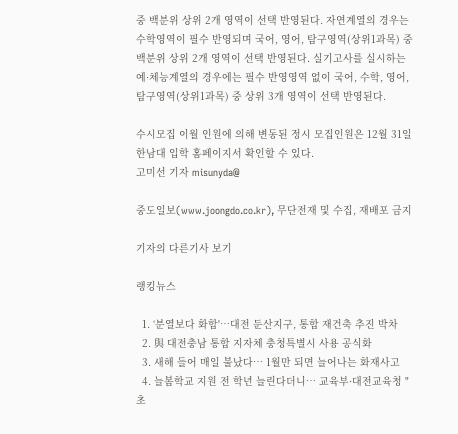중 백분위 상위 2개 영역이 선택 반영된다. 자연계열의 경우는 수학영역이 필수 반영되며 국어, 영어, 탐구영역(상위1과목) 중 백분위 상위 2개 영역이 선택 반영된다. 실기고사를 실시하는 예·체능계열의 경우에는 필수 반영영역 없이 국어, 수학, 영어, 탐구영역(상위1과목) 중 상위 3개 영역이 선택 반영된다.

수시모집 이월 인원에 의해 변동된 정시 모집인원은 12월 31일 한남대 입학 홈페이지서 확인할 수 있다.
고미선 기자 misunyda@

중도일보(www.joongdo.co.kr), 무단전재 및 수집, 재배포 금지

기자의 다른기사 보기

랭킹뉴스

  1. ‘분열보다 화합'…대전 둔산지구, 통합 재건축 추진 박차
  2. 與 대전충남 통합 지자체 충청특별시 사용 공식화
  3. 새해 들어 매일 불났다… 1월만 되면 늘어나는 화재사고
  4. 늘봄학교 지원 전 학년 늘린다더니… 교육부·대전교육청 "초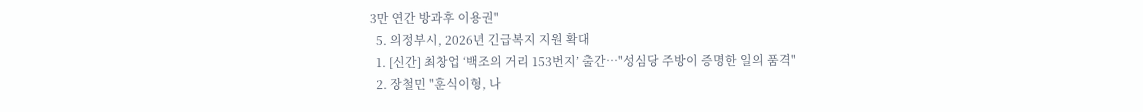3만 연간 방과후 이용권"
  5. 의정부시, 2026년 긴급복지 지원 확대
  1. [신간] 최창업 ‘백조의 거리 153번지’ 출간…"성심당 주방이 증명한 일의 품격"
  2. 장철민 "훈식이형, 나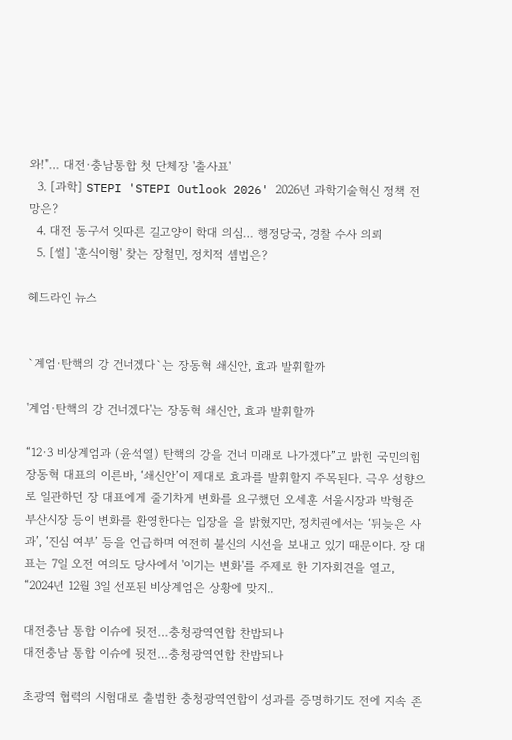와!"… 대전·충남통합 첫 단체장 '출사표'
  3. [과학] STEPI 'STEPI Outlook 2026' 2026년 과학기술혁신 정책 전망은?
  4. 대전 동구서 잇따른 길고양이 학대 의심… 행정당국, 경찰 수사 의뢰
  5. [썰] '훈식이형' 찾는 장철민, 정치적 셈법은?

헤드라인 뉴스


`계엄·탄핵의 강 건너겠다`는 장동혁 쇄신안, 효과 발휘할까

'계엄·탄핵의 강 건너겠다'는 장동혁 쇄신안, 효과 발휘할까

“12·3 비상계엄과 (윤석열) 탄핵의 강을 건너 미래로 나가겠다”고 밝힌 국민의힘 장동혁 대표의 이른바, ‘쇄신안’이 제대로 효과를 발휘할지 주목된다. 극우 성향으로 일관하던 장 대표에게 줄기차게 변화를 요구했던 오세훈 서울시장과 박형준 부산시장 등이 변화를 환영한다는 입장을 을 밝혔지만, 정치권에서는 ‘뒤늦은 사과’, ‘진심 여부’ 등을 언급하며 여전히 불신의 시선을 보내고 있기 때문이다. 장 대표는 7일 오전 여의도 당사에서 '이기는 변화'를 주제로 한 기자회견을 열고, “2024년 12월 3일 선포된 비상계엄은 상황에 맞지..

대전충남 통합 이슈에 뒷전…충청광역연합 찬밥되나
대전충남 통합 이슈에 뒷전…충청광역연합 찬밥되나

초광역 협력의 시험대로 출범한 충청광역연합이 성과를 증명하기도 전에 지속 존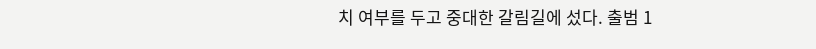치 여부를 두고 중대한 갈림길에 섰다. 출범 1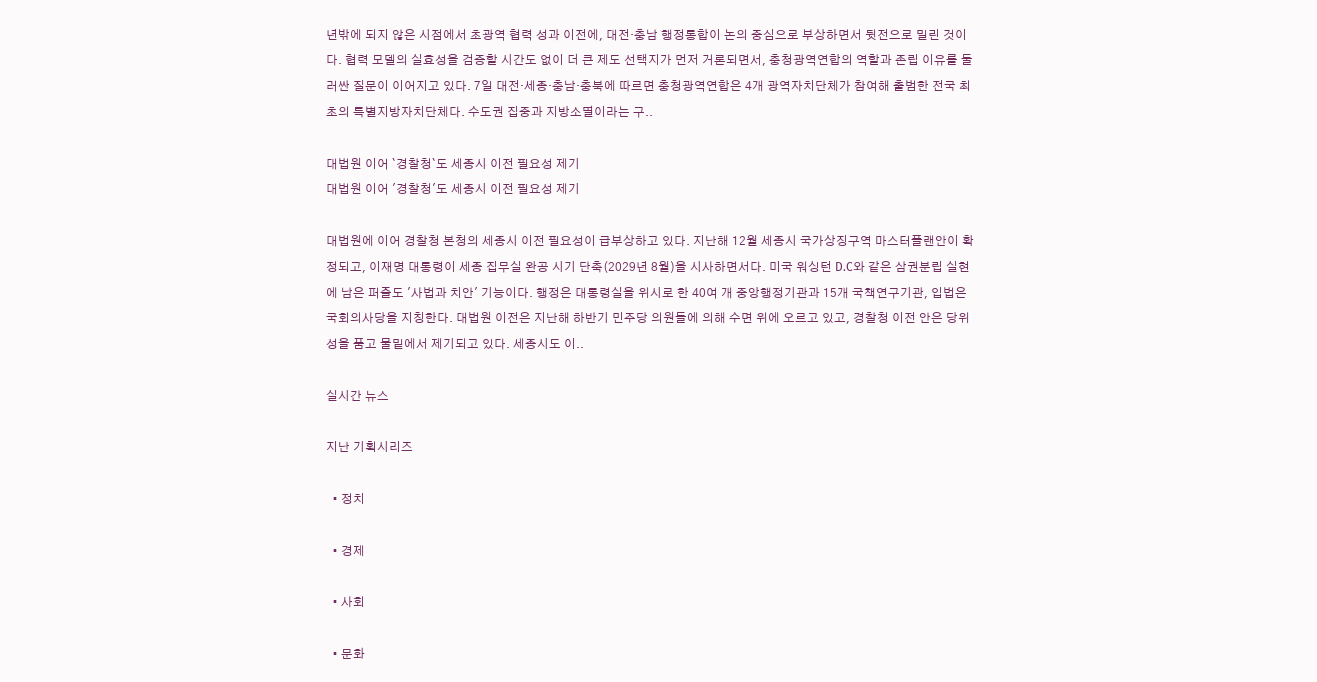년밖에 되지 않은 시점에서 초광역 협력 성과 이전에, 대전·충남 행정통합이 논의 중심으로 부상하면서 뒷전으로 밀린 것이다. 협력 모델의 실효성을 검증할 시간도 없이 더 큰 제도 선택지가 먼저 거론되면서, 충청광역연합의 역할과 존립 이유를 둘러싼 질문이 이어지고 있다. 7일 대전·세종·충남·충북에 따르면 충청광역연합은 4개 광역자치단체가 참여해 출범한 전국 최초의 특별지방자치단체다. 수도권 집중과 지방소멸이라는 구..

대법원 이어 `경찰청`도 세종시 이전 필요성 제기
대법원 이어 '경찰청'도 세종시 이전 필요성 제기

대법원에 이어 경찰청 본청의 세종시 이전 필요성이 급부상하고 있다. 지난해 12월 세종시 국가상징구역 마스터플랜안이 확정되고, 이재명 대통령이 세종 집무실 완공 시기 단축(2029년 8월)을 시사하면서다. 미국 워싱턴 D.C와 같은 삼권분립 실현에 남은 퍼즐도 '사법과 치안' 기능이다. 행정은 대통령실을 위시로 한 40여 개 중앙행정기관과 15개 국책연구기관, 입법은 국회의사당을 지칭한다. 대법원 이전은 지난해 하반기 민주당 의원들에 의해 수면 위에 오르고 있고, 경찰청 이전 안은 당위성을 품고 물밑에서 제기되고 있다. 세종시도 이..

실시간 뉴스

지난 기획시리즈

  • 정치

  • 경제

  • 사회

  • 문화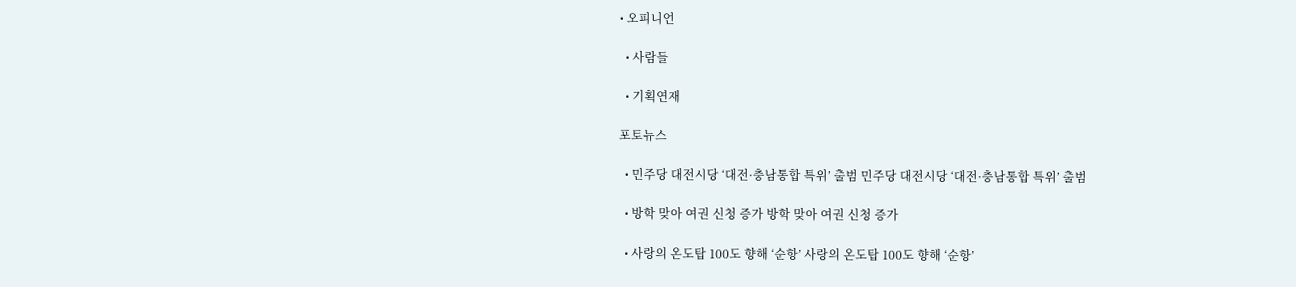• 오피니언

  • 사람들

  • 기획연재

포토뉴스

  • 민주당 대전시당 ‘대전·충남통합 특위’ 출범 민주당 대전시당 ‘대전·충남통합 특위’ 출범

  • 방학 맞아 여권 신청 증가 방학 맞아 여권 신청 증가

  • 사랑의 온도탑 100도 향해 ‘순항’ 사랑의 온도탑 100도 향해 ‘순항’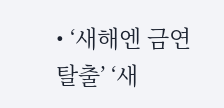• ‘새해엔 금연 탈출’ ‘새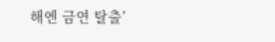해엔 금연 탈출’